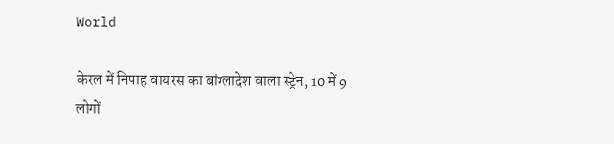World

केरल में निपाह वायरस का बांग्लादेश वाला स्ट्रेन, 10 में 9 लोगों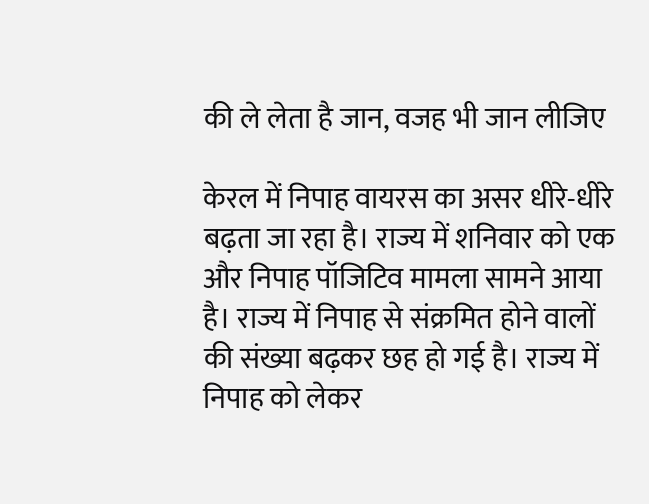की ले लेता है जान, वजह भी जान लीजिए

केरल में निपाह वायरस का असर धीरे-धीरे बढ़ता जा रहा है। राज्य में शनिवार को एक और निपाह पॉजिटिव मामला सामने आया है। राज्य में निपाह से संक्रमित होने वालों की संख्या बढ़कर छह हो गई है। राज्य में निपाह को लेकर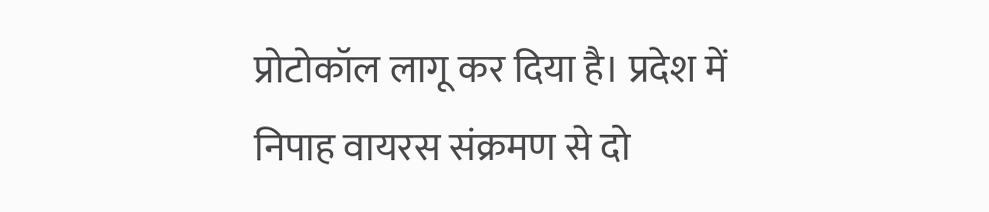प्रोटोकॉल लागू कर दिया है। प्रदेश में निपाह वायरस संक्रमण से दो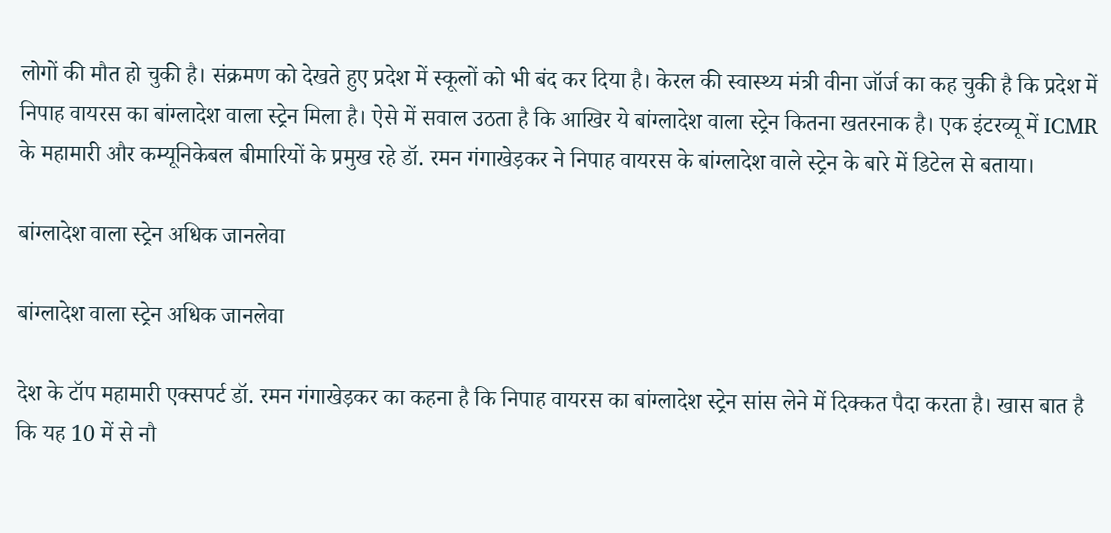लोगों की मौत हो चुकी है। संक्रमण को देखते हुए प्रदेश में स्कूलों को भी बंद कर दिया है। केरल की स्वास्थ्य मंत्री वीना जॉर्ज का कह चुकी है कि प्रदेश में निपाह वायरस का बांग्लादेश वाला स्ट्रेन मिला है। ऐसे में सवाल उठता है कि आखिर ये बांग्लादेश वाला स्ट्रेन कितना खतरनाक है। एक इंटरव्यू में ICMR के महामारी और कम्यूनिकेबल बीमारियों के प्रमुख रहे डॉ. रमन गंगाखेड़कर ने निपाह वायरस के बांग्लादेश वाले स्ट्रेन के बारे में डिटेल से बताया।

बांग्लादेश वाला स्ट्रेन अधिक जानलेवा

बांग्लादेश वाला स्ट्रेन अधिक जानलेवा

देश के टॉप महामारी एक्सपर्ट डॉ. रमन गंगाखेड़कर का कहना है कि निपाह वायरस का बांग्लादेश स्ट्रेन सांस लेने में दिक्कत पैदा करता है। खास बात है कि यह 10 में से नौ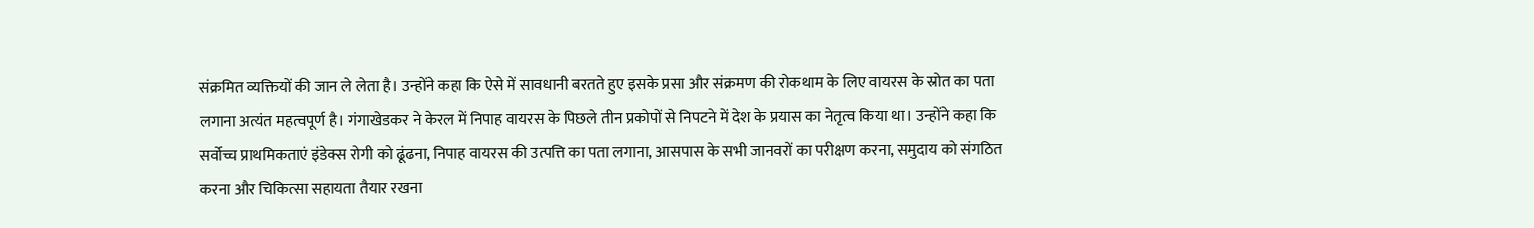संक्रमित व्यक्तियों की जान ले लेता है। उन्होंने कहा कि ऐसे में सावधानी बरतते हुए इसके प्रसा और संक्रमण की रोकथाम के लिए वायरस के स्रोत का पता लगाना अत्यंत महत्वपूर्ण है। गंगाखेडकर ने केरल में निपाह वायरस के पिछले तीन प्रकोपों से निपटने में देश के प्रयास का नेतृत्व किया था। उन्होंने कहा कि सर्वोच्च प्राथमिकताएं इंडेक्स रोगी को ढूंढना, निपाह वायरस की उत्पत्ति का पता लगाना, आसपास के सभी जानवरों का परीक्षण करना, समुदाय को संगठित करना और चिकित्सा सहायता तैयार रखना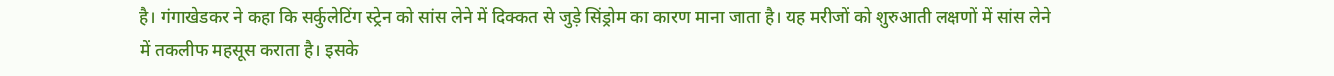है। गंगाखेडकर ने कहा कि सर्कुलेटिंग स्ट्रेन को सांस लेने में दिक्कत से जुड़े सिंड्रोम का कारण माना जाता है। यह मरीजों को शुरुआती लक्षणों में सांस लेने में तकलीफ महसूस कराता है। इसके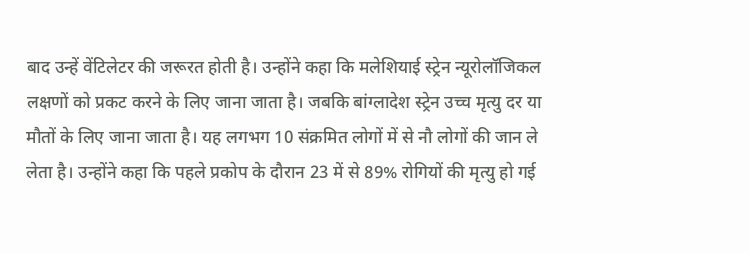बाद उन्हें वेंटिलेटर की जरूरत होती है। उन्होंने कहा कि मलेशियाई स्ट्रेन न्यूरोलॉजिकल लक्षणों को प्रकट करने के लिए जाना जाता है। जबकि बांग्लादेश स्ट्रेन उच्च मृत्यु दर या मौतों के लिए जाना जाता है। यह लगभग 10 संक्रमित लोगों में से नौ लोगों की जान ले लेता है। उन्होंने कहा कि पहले प्रकोप के दौरान 23 में से 89% रोगियों की मृत्यु हो गई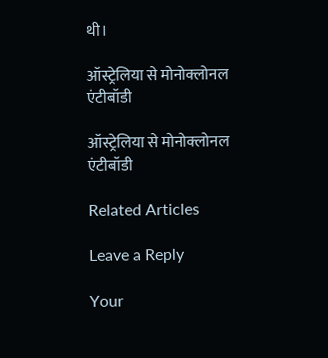थी।

ऑस्ट्रेलिया से मोनोक्लोनल एंटीबॉडी

ऑस्ट्रेलिया से मोनोक्लोनल एंटीबॉडी

Related Articles

Leave a Reply

Your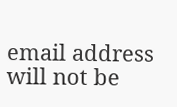email address will not be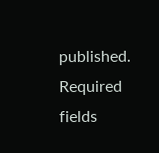published. Required fields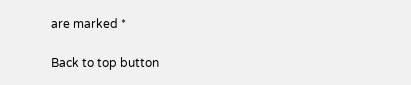are marked *

Back to top button